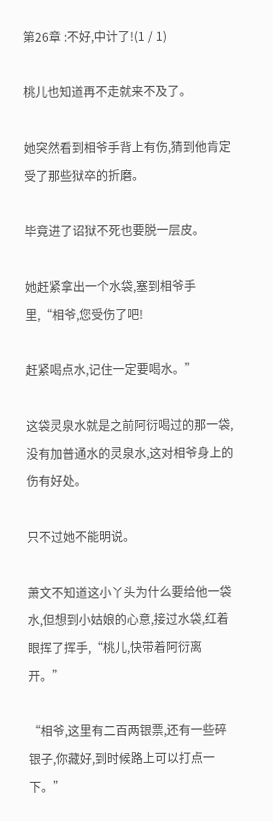第26章 :不好,中计了!(1 / 1)

桃儿也知道再不走就来不及了。

她突然看到相爷手背上有伤,猜到他肯定受了那些狱卒的折磨。

毕竟进了诏狱不死也要脱一层皮。

她赶紧拿出一个水袋,塞到相爷手里,“相爷,您受伤了吧!

赶紧喝点水,记住一定要喝水。”

这袋灵泉水就是之前阿衍喝过的那一袋,没有加普通水的灵泉水,这对相爷身上的伤有好处。

只不过她不能明说。

萧文不知道这小丫头为什么要给他一袋水,但想到小姑娘的心意,接过水袋,红着眼挥了挥手,“桃儿,快带着阿衍离开。”

“相爷,这里有二百两银票,还有一些碎银子,你藏好,到时候路上可以打点一下。”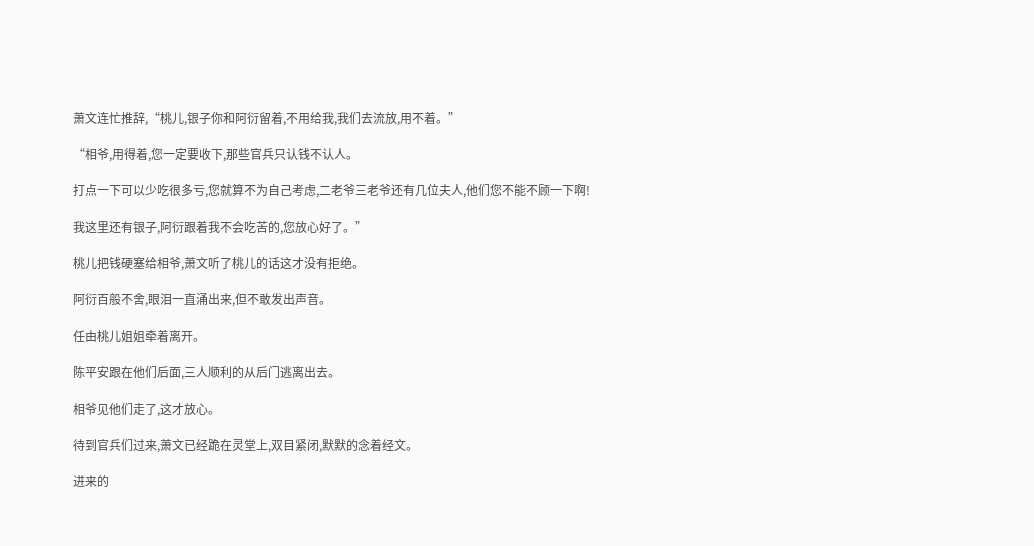萧文连忙推辞,“桃儿,银子你和阿衍留着,不用给我,我们去流放,用不着。”

“相爷,用得着,您一定要收下,那些官兵只认钱不认人。

打点一下可以少吃很多亏,您就算不为自己考虑,二老爷三老爷还有几位夫人,他们您不能不顾一下啊!

我这里还有银子,阿衍跟着我不会吃苦的,您放心好了。”

桃儿把钱硬塞给相爷,萧文听了桃儿的话这才没有拒绝。

阿衍百般不舍,眼泪一直涌出来,但不敢发出声音。

任由桃儿姐姐牵着离开。

陈平安跟在他们后面,三人顺利的从后门逃离出去。

相爷见他们走了,这才放心。

待到官兵们过来,萧文已经跪在灵堂上,双目紧闭,默默的念着经文。

进来的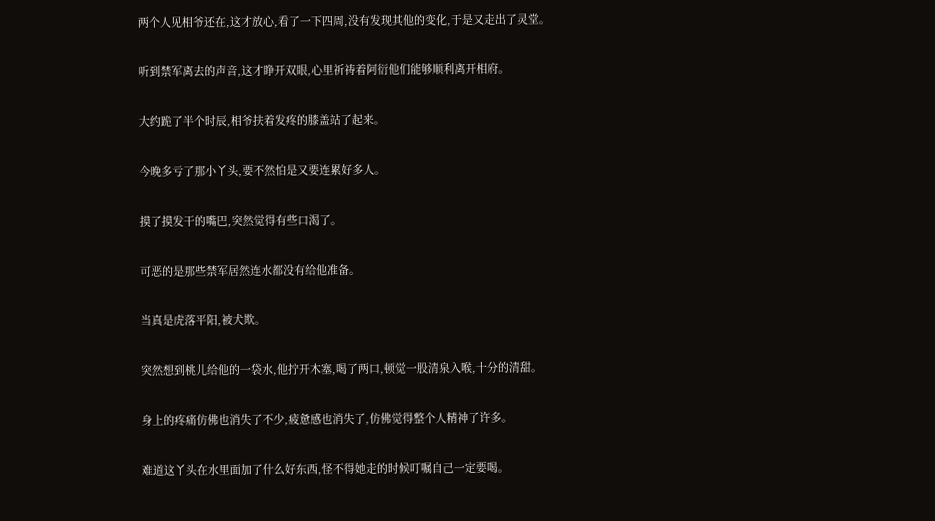两个人见相爷还在,这才放心,看了一下四周,没有发现其他的变化,于是又走出了灵堂。

听到禁军离去的声音,这才睁开双眼,心里祈祷着阿衍他们能够顺利离开相府。

大约跪了半个时辰,相爷扶着发疼的膝盖站了起来。

今晚多亏了那小丫头,要不然怕是又要连累好多人。

摸了摸发干的嘴巴,突然觉得有些口渴了。

可恶的是那些禁军居然连水都没有给他准备。

当真是虎落平阳,被犬欺。

突然想到桃儿给他的一袋水,他拧开木塞,喝了两口,顿觉一股清泉入喉,十分的清甜。

身上的疼痛仿佛也消失了不少,疲惫感也消失了,仿佛觉得整个人精神了许多。

难道这丫头在水里面加了什么好东西,怪不得她走的时候叮嘱自己一定要喝。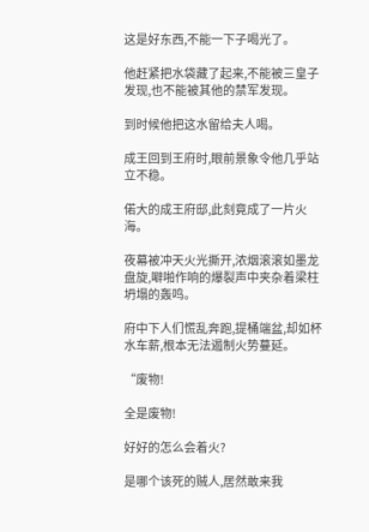这是好东西,不能一下子喝光了。

他赶紧把水袋藏了起来,不能被三皇子发现,也不能被其他的禁军发现。

到时候他把这水留给夫人喝。

成王回到王府时,眼前景象令他几乎站立不稳。

偌大的成王府邸,此刻竟成了一片火海。

夜幕被冲天火光撕开,浓烟滚滚如墨龙盘旋,噼啪作响的爆裂声中夹杂着梁柱坍塌的轰鸣。

府中下人们慌乱奔跑,提桶端盆,却如杯水车薪,根本无法遏制火势蔓延。

“废物!

全是废物!

好好的怎么会着火?

是哪个该死的贼人,居然敢来我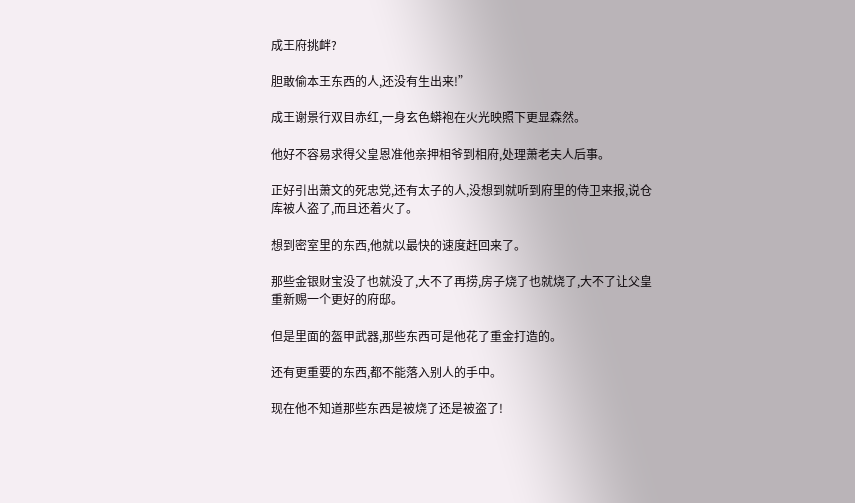成王府挑衅?

胆敢偷本王东西的人,还没有生出来!”

成王谢景行双目赤红,一身玄色蟒袍在火光映照下更显森然。

他好不容易求得父皇恩准他亲押相爷到相府,处理萧老夫人后事。

正好引出萧文的死忠党,还有太子的人,没想到就听到府里的侍卫来报,说仓库被人盗了,而且还着火了。

想到密室里的东西,他就以最快的速度赶回来了。

那些金银财宝没了也就没了,大不了再捞,房子烧了也就烧了,大不了让父皇重新赐一个更好的府邸。

但是里面的盔甲武器,那些东西可是他花了重金打造的。

还有更重要的东西,都不能落入别人的手中。

现在他不知道那些东西是被烧了还是被盗了!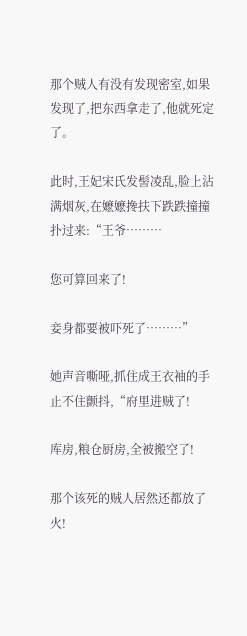那个贼人有没有发现密室,如果发现了,把东西拿走了,他就死定了。

此时,王妃宋氏发髻凌乱,脸上沾满烟灰,在嬷嬷搀扶下跌跌撞撞扑过来:“王爷………

您可算回来了!

妾身都要被吓死了………”

她声音嘶哑,抓住成王衣袖的手止不住颤抖,“府里进贼了!

库房,粮仓厨房,全被搬空了!

那个该死的贼人居然还都放了火!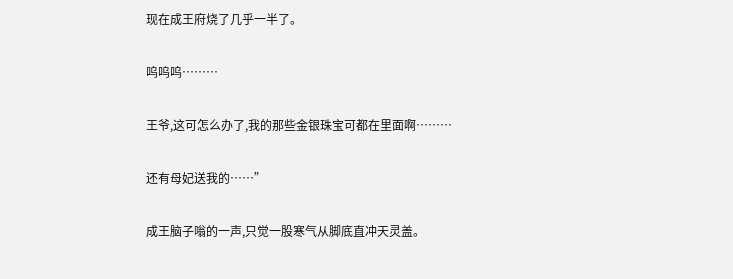现在成王府烧了几乎一半了。

呜呜呜………

王爷,这可怎么办了,我的那些金银珠宝可都在里面啊………

还有母妃送我的……”

成王脑子嗡的一声,只觉一股寒气从脚底直冲天灵盖。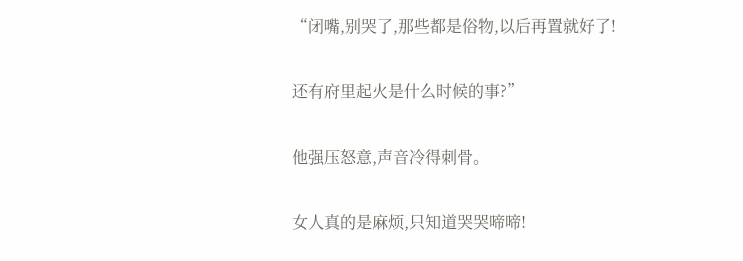“闭嘴,别哭了,那些都是俗物,以后再置就好了!

还有府里起火是什么时候的事?”

他强压怒意,声音冷得刺骨。

女人真的是麻烦,只知道哭哭啼啼!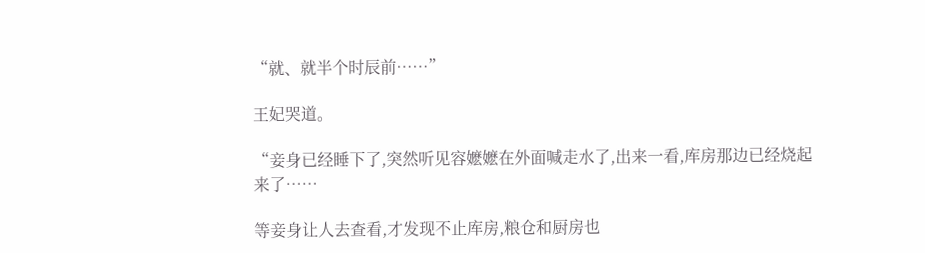“就、就半个时辰前……”

王妃哭道。

“妾身已经睡下了,突然听见容嬷嬷在外面喊走水了,出来一看,库房那边已经烧起来了……

等妾身让人去查看,才发现不止库房,粮仓和厨房也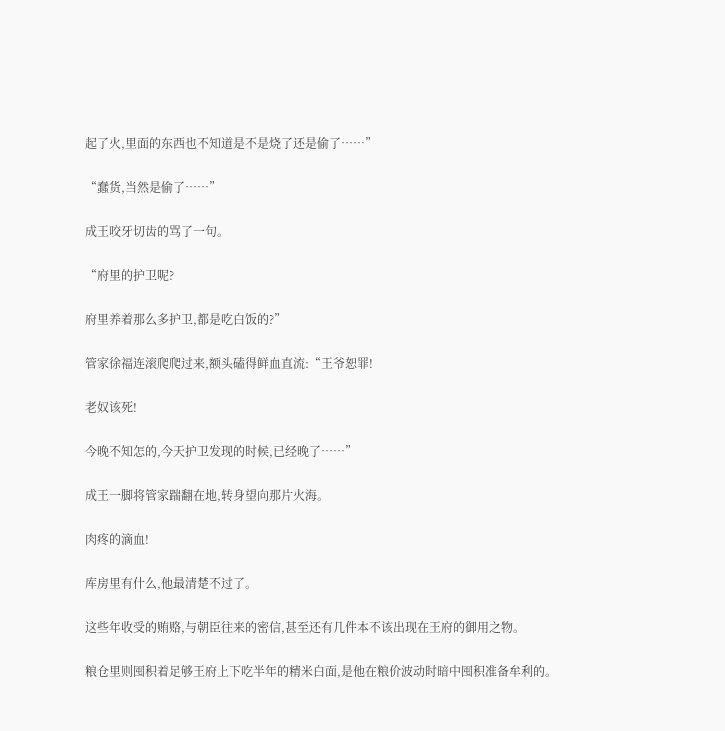起了火,里面的东西也不知道是不是烧了还是偷了……”

“蠢货,当然是偷了……”

成王咬牙切齿的骂了一句。

“府里的护卫呢?

府里养着那么多护卫,都是吃白饭的?”

管家徐福连滚爬爬过来,额头磕得鲜血直流:“王爷恕罪!

老奴该死!

今晚不知怎的,今天护卫发现的时候,已经晚了……”

成王一脚将管家踹翻在地,转身望向那片火海。

肉疼的滴血!

库房里有什么,他最清楚不过了。

这些年收受的贿赂,与朝臣往来的密信,甚至还有几件本不该出现在王府的御用之物。

粮仓里则囤积着足够王府上下吃半年的精米白面,是他在粮价波动时暗中囤积准备牟利的。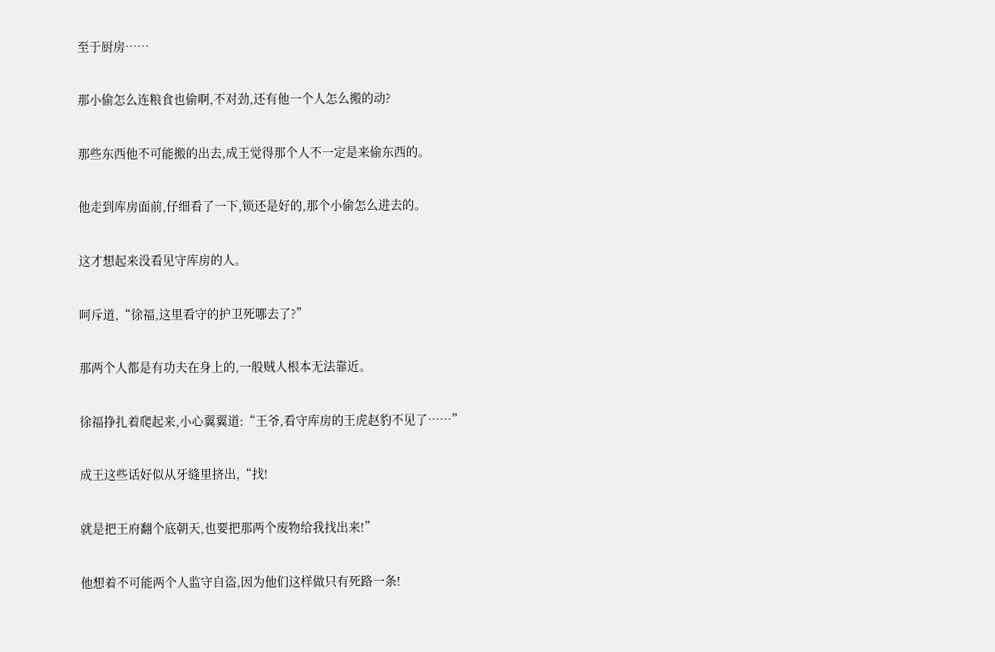至于厨房……

那小偷怎么连粮食也偷啊,不对劲,还有他一个人怎么搬的动?

那些东西他不可能搬的出去,成王觉得那个人不一定是来偷东西的。

他走到库房面前,仔细看了一下,锁还是好的,那个小偷怎么进去的。

这才想起来没看见守库房的人。

呵斥道,“徐福,这里看守的护卫死哪去了?”

那两个人都是有功夫在身上的,一般贼人根本无法靠近。

徐福挣扎着爬起来,小心翼翼道:“王爷,看守库房的王虎赵豹不见了……”

成王这些话好似从牙缝里挤出,“找!

就是把王府翻个底朝天,也要把那两个废物给我找出来!”

他想着不可能两个人监守自盗,因为他们这样做只有死路一条!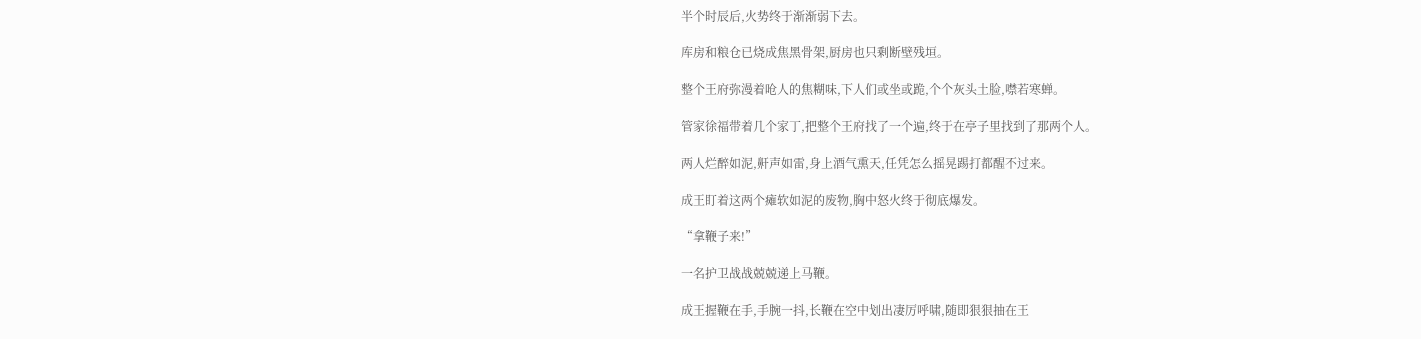半个时辰后,火势终于渐渐弱下去。

库房和粮仓已烧成焦黑骨架,厨房也只剩断壁残垣。

整个王府弥漫着呛人的焦糊味,下人们或坐或跪,个个灰头土脸,噤若寒蝉。

管家徐福带着几个家丁,把整个王府找了一个遍,终于在亭子里找到了那两个人。

两人烂醉如泥,鼾声如雷,身上酒气熏天,任凭怎么摇晃踢打都醒不过来。

成王盯着这两个瘫软如泥的废物,胸中怒火终于彻底爆发。

“拿鞭子来!”

一名护卫战战兢兢递上马鞭。

成王握鞭在手,手腕一抖,长鞭在空中划出凄厉呼啸,随即狠狠抽在王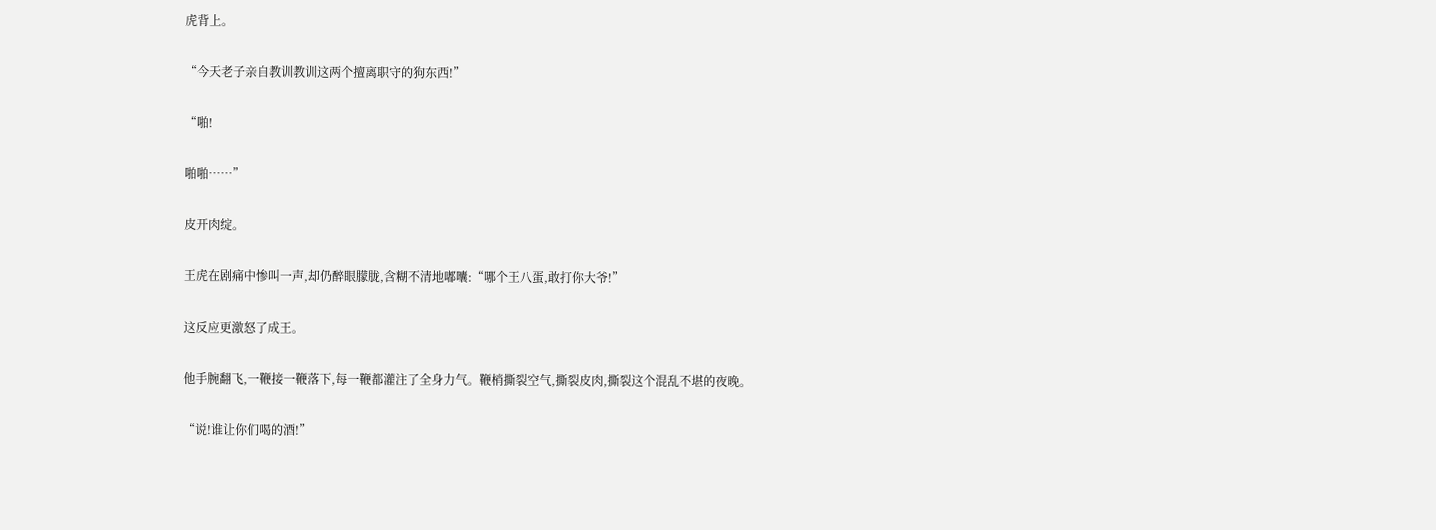虎背上。

“今天老子亲自教训教训这两个擅离职守的狗东西!”

“啪!

啪啪……”

皮开肉绽。

王虎在剧痛中惨叫一声,却仍醉眼朦胧,含糊不清地嘟囔:“哪个王八蛋,敢打你大爷!”

这反应更激怒了成王。

他手腕翻飞,一鞭接一鞭落下,每一鞭都灌注了全身力气。鞭梢撕裂空气,撕裂皮肉,撕裂这个混乱不堪的夜晚。

“说!谁让你们喝的酒!”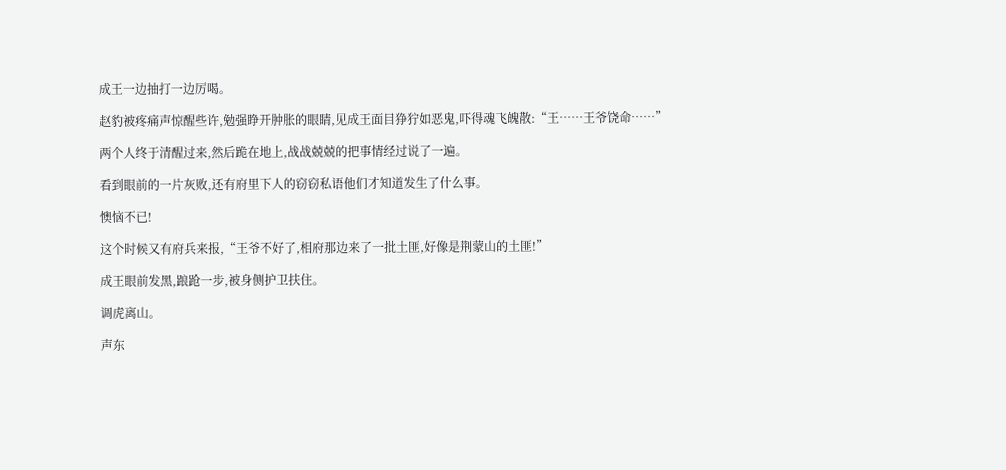成王一边抽打一边厉喝。

赵豹被疼痛声惊醒些许,勉强睁开肿胀的眼睛,见成王面目狰狞如恶鬼,吓得魂飞魄散:“王……王爷饶命……”

两个人终于清醒过来,然后跪在地上,战战兢兢的把事情经过说了一遍。

看到眼前的一片灰败,还有府里下人的窃窃私语他们才知道发生了什么事。

懊恼不已!

这个时候又有府兵来报,“王爷不好了,相府那边来了一批土匪,好像是荆蒙山的土匪!”

成王眼前发黑,踉跄一步,被身侧护卫扶住。

调虎离山。

声东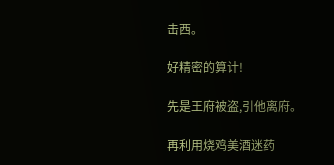击西。

好精密的算计!

先是王府被盗,引他离府。

再利用烧鸡美酒迷药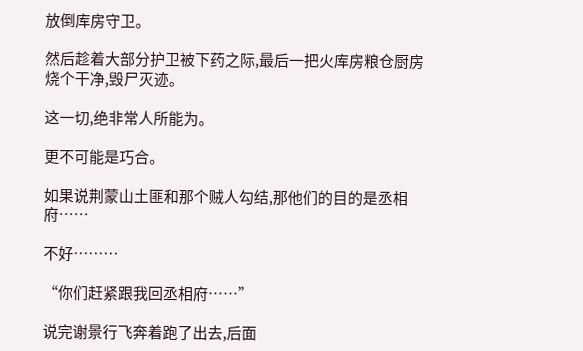放倒库房守卫。

然后趁着大部分护卫被下药之际,最后一把火库房粮仓厨房烧个干净,毁尸灭迹。

这一切,绝非常人所能为。

更不可能是巧合。

如果说荆蒙山土匪和那个贼人勾结,那他们的目的是丞相府……

不好………

“你们赶紧跟我回丞相府……”

说完谢景行飞奔着跑了出去,后面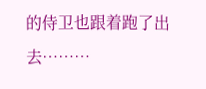的侍卫也跟着跑了出去………